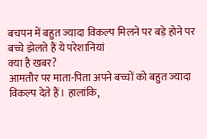बचपन में बहुत ज्यादा विकल्प मिलने पर बड़े होने पर बच्चे झेलते हैं ये परेशानियां
क्या है खबर?
आमतौर पर माता-पिता अपने बच्चों को बहुत ज्यादा विकल्प देते हैं। हालांकि,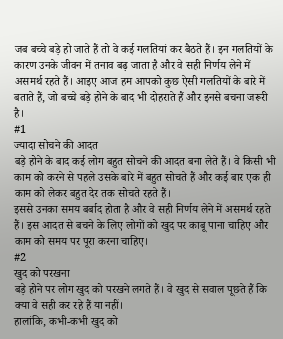जब बच्चे बड़े हो जाते हैं तो वे कई गलतियां कर बैठते हैं। इन गलतियों के कारण उनके जीवन में तनाव बढ़ जाता है और वे सही निर्णय लेने में असमर्थ रहते हैं। आइए आज हम आपको कुछ ऐसी गलतियों के बारे में बताते हैं, जो बच्चे बड़े होने के बाद भी दोहराते हैं और इनसे बचना जरूरी है।
#1
ज्यादा सोचने की आदत
बड़े होने के बाद कई लोग बहुत सोचने की आदत बना लेते हैं। वे किसी भी काम को करने से पहले उसके बारे में बहुत सोचते हैं और कई बार एक ही काम को लेकर बहुत देर तक सोचते रहते हैं।
इससे उनका समय बर्बाद होता है और वे सही निर्णय लेने में असमर्थ रहते हैं। इस आदत से बचने के लिए लोगों को खुद पर काबू पाना चाहिए और काम को समय पर पूरा करना चाहिए।
#2
खुद को परखना
बड़े होने पर लोग खुद को परखने लगते हैं। वे खुद से सवाल पूछते हैं कि क्या वे सही कर रहे हैं या नहीं।
हालांकि, कभी-कभी खुद को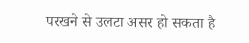परखने से उलटा असर हो सकता है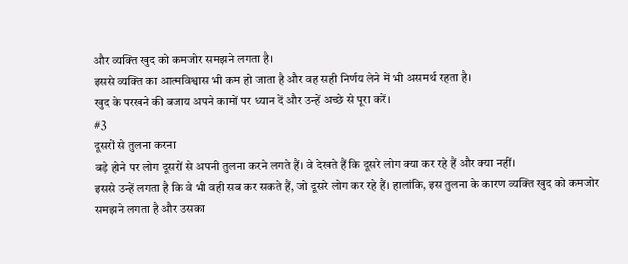और व्यक्ति खुद को कमजोर समझने लगता है।
इससे व्यक्ति का आत्मविश्वास भी कम हो जाता है और वह सही निर्णय लेने में भी असमर्थ रहता है।
खुद के परखने की बजाय अपने कामों पर ध्यान दें और उन्हें अच्छे से पूरा करें।
#3
दूसरों से तुलना करना
बड़े होने पर लोग दूसरों से अपनी तुलना करने लगते हैं। वे देखते हैं कि दूसरे लोग क्या कर रहे हैं और क्या नहीं।
इससे उन्हें लगता है कि वे भी वही सब कर सकते हैं, जो दूसरे लोग कर रहे हैं। हालांकि, इस तुलना के कारण व्यक्ति खुद को कमजोर समझने लगता है और उसका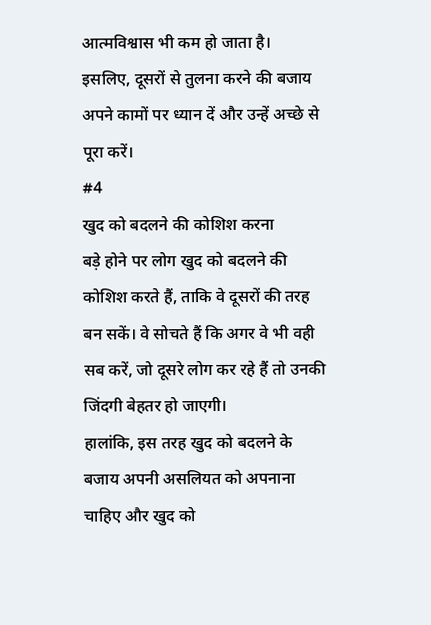आत्मविश्वास भी कम हो जाता है।
इसलिए, दूसरों से तुलना करने की बजाय अपने कामों पर ध्यान दें और उन्हें अच्छे से पूरा करें।
#4
खुद को बदलने की कोशिश करना
बड़े होने पर लोग खुद को बदलने की कोशिश करते हैं, ताकि वे दूसरों की तरह बन सकें। वे सोचते हैं कि अगर वे भी वही सब करें, जो दूसरे लोग कर रहे हैं तो उनकी जिंदगी बेहतर हो जाएगी।
हालांकि, इस तरह खुद को बदलने के बजाय अपनी असलियत को अपनाना चाहिए और खुद को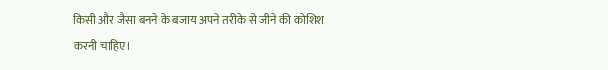किसी और जैसा बनने के बजाय अपने तरीके से जीने की कोशिश करनी चाहिए।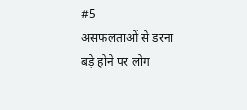#5
असफलताओं से डरना
बड़े होने पर लोग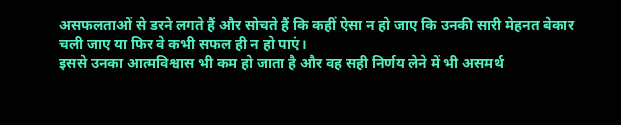असफलताओं से डरने लगते हैं और सोचते हैं कि कहीं ऐसा न हो जाए कि उनकी सारी मेहनत बेकार चली जाए या फिर वे कभी सफल ही न हो पाएं।
इससे उनका आत्मविश्वास भी कम हो जाता है और वह सही निर्णय लेने में भी असमर्थ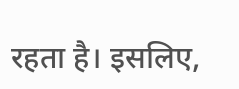रहता है। इसलिए,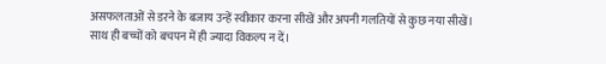असफलताओं से डरने के बजाय उन्हें स्वीकार करना सीखें और अपनी गलतियों से कुछ नया सीखें।
साथ ही बच्चों को बचपन में ही ज्यादा विकल्प न दें।